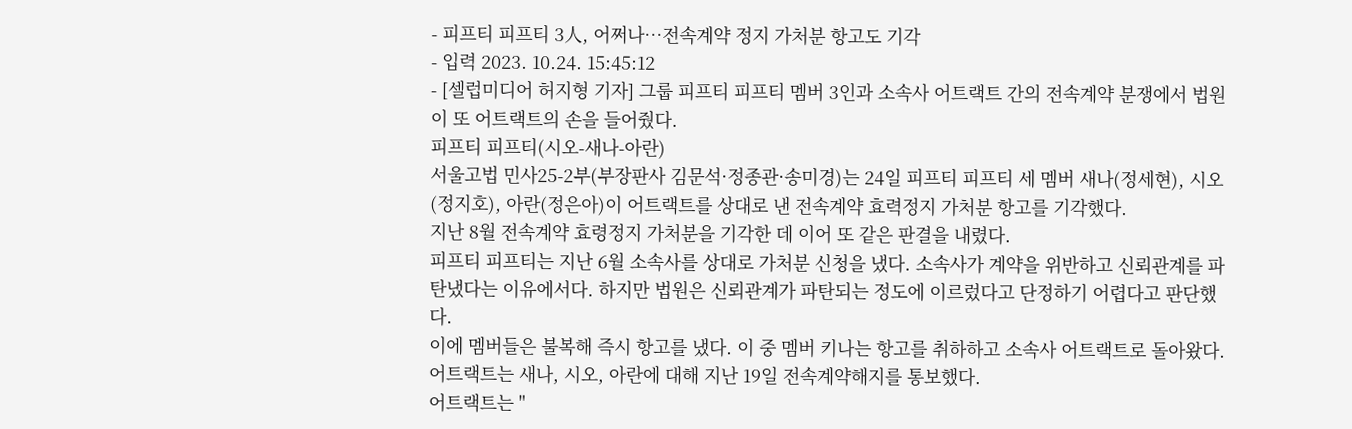- 피프티 피프티 3人, 어쩌나…전속계약 정지 가처분 항고도 기각
- 입력 2023. 10.24. 15:45:12
- [셀럽미디어 허지형 기자] 그룹 피프티 피프티 멤버 3인과 소속사 어트랙트 간의 전속계약 분쟁에서 법원이 또 어트랙트의 손을 들어줬다.
피프티 피프티(시오-새나-아란)
서울고법 민사25-2부(부장판사 김문석·정종관·송미경)는 24일 피프티 피프티 세 멤버 새나(정세현), 시오(정지호), 아란(정은아)이 어트랙트를 상대로 낸 전속계약 효력정지 가처분 항고를 기각했다.
지난 8월 전속계약 효령정지 가처분을 기각한 데 이어 또 같은 판결을 내렸다.
피프티 피프티는 지난 6월 소속사를 상대로 가처분 신청을 냈다. 소속사가 계약을 위반하고 신뢰관계를 파탄냈다는 이유에서다. 하지만 법원은 신뢰관계가 파탄되는 정도에 이르렀다고 단정하기 어렵다고 판단했다.
이에 멤버들은 불복해 즉시 항고를 냈다. 이 중 멤버 키나는 항고를 취하하고 소속사 어트랙트로 돌아왔다. 어트랙트는 새나, 시오, 아란에 대해 지난 19일 전속계약해지를 통보했다.
어트랙트는 "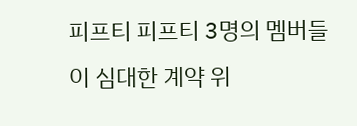피프티 피프티 3명의 멤버들이 심대한 계약 위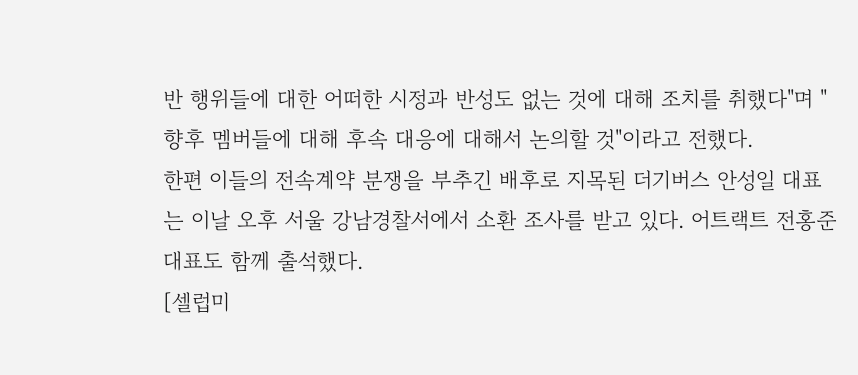반 행위들에 대한 어떠한 시정과 반성도 없는 것에 대해 조치를 취했다"며 "향후 멤버들에 대해 후속 대응에 대해서 논의할 것"이라고 전했다.
한편 이들의 전속계약 분쟁을 부추긴 배후로 지목된 더기버스 안성일 대표는 이날 오후 서울 강남경찰서에서 소환 조사를 받고 있다. 어트랙트 전홍준 대표도 함께 출석했다.
[셀럽미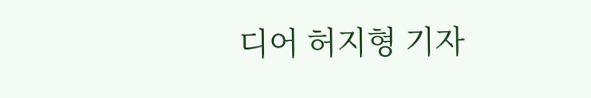디어 허지형 기자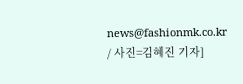news@fashionmk.co.kr / 사진=김혜진 기자]